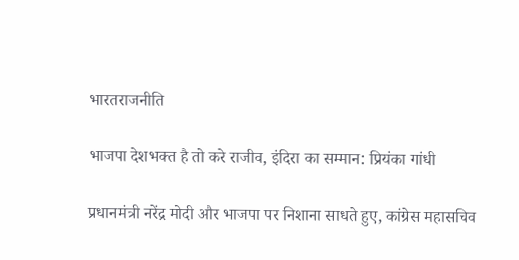भारतराजनीति

भाजपा देशभक्त है तो करे राजीव, इंदिरा का सम्मान: प्रियंका गांधी

प्रधानमंत्री नरेंद्र मोदी और भाजपा पर निशाना साधते हुए, कांग्रेस महासचिव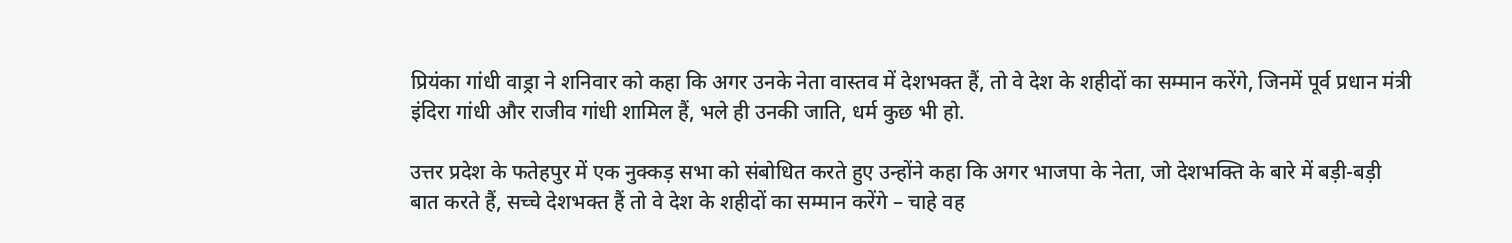प्रियंका गांधी वाड्रा ने शनिवार को कहा कि अगर उनके नेता वास्तव में देशभक्त हैं, तो वे देश के शहीदों का सम्मान करेंगे, जिनमें पूर्व प्रधान मंत्री इंदिरा गांधी और राजीव गांधी शामिल हैं, भले ही उनकी जाति, धर्म कुछ भी हो.

उत्तर प्रदेश के फतेहपुर में एक नुक्कड़ सभा को संबोधित करते हुए उन्होंने कहा कि अगर भाजपा के नेता, जो देशभक्ति के बारे में बड़ी-बड़ी बात करते हैं, सच्चे देशभक्त हैं तो वे देश के शहीदों का सम्मान करेंगे – चाहे वह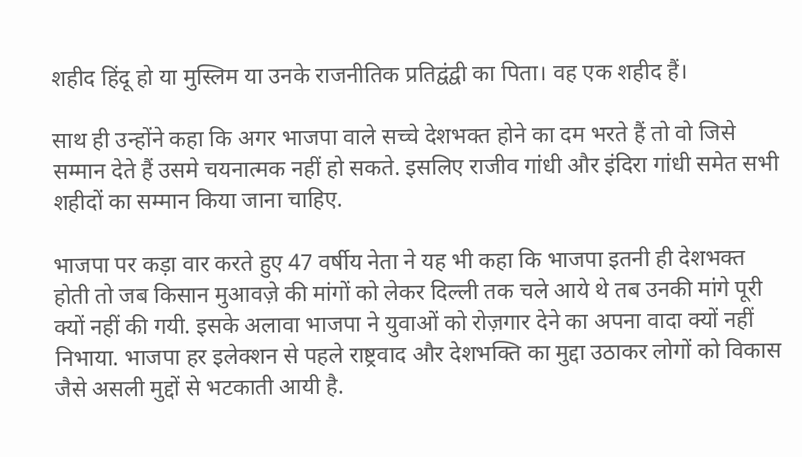शहीद हिंदू हो या मुस्लिम या उनके राजनीतिक प्रतिद्वंद्वी का पिता। वह एक शहीद हैं।

साथ ही उन्होंने कहा कि अगर भाजपा वाले सच्चे देशभक्त होने का दम भरते हैं तो वो जिसे सम्मान देते हैं उसमे चयनात्मक नहीं हो सकते. इसलिए राजीव गांधी और इंदिरा गांधी समेत सभी शहीदों का सम्मान किया जाना चाहिए.

भाजपा पर कड़ा वार करते हुए 47 वर्षीय नेता ने यह भी कहा कि भाजपा इतनी ही देशभक्त होती तो जब किसान मुआवज़े की मांगों को लेकर दिल्ली तक चले आये थे तब उनकी मांगे पूरी क्यों नहीं की गयी. इसके अलावा भाजपा ने युवाओं को रोज़गार देने का अपना वादा क्यों नहीं निभाया. भाजपा हर इलेक्शन से पहले राष्ट्रवाद और देशभक्ति का मुद्दा उठाकर लोगों को विकास जैसे असली मुद्दों से भटकाती आयी है.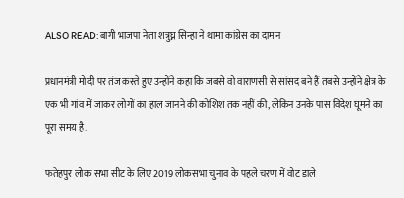ALSO READ: बागी भाजपा नेता शत्रुघ्न सिन्हा ने थामा कांग्रेस का दामन

प्रधानमंत्री मोदी पर तंज कस्ते हुए उन्होंने कहा कि जबसे वो वाराणसी से सांसद बने हैं तबसे उन्होंने क्षेत्र के एक भी गांव में जाकर लोगों का हाल जानने की कोशिश तक नहीं की, लेकिन उनके पास विदेश घूमने का पूरा समय है.

फतेहपुर लोक सभा सीट के लिए 2019 लोकसभा चुनाव के पहले चरण में वोट डाले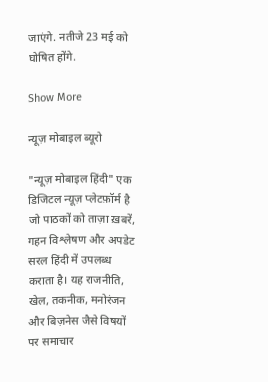जाएंगे. नतीजे 23 मई को घोषित होंगे.

Show More

न्यूज़ मोबाइल ब्यूरो

"न्यूज़ मोबाइल हिंदी" एक डिजिटल न्यूज़ प्लेटफ़ॉर्म है जो पाठकों को ताज़ा ख़बरें, गहन विश्लेषण और अपडेट सरल हिंदी में उपलब्ध कराता है। यह राजनीति, खेल, तकनीक, मनोरंजन और बिज़नेस जैसे विषयों पर समाचार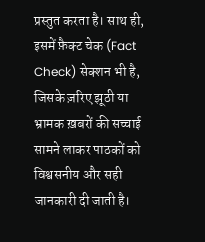प्रस्तुत करता है। साथ ही, इसमें फ़ैक्ट चेक (Fact Check) सेक्शन भी है, जिसके ज़रिए झूठी या भ्रामक ख़बरों की सच्चाई सामने लाकर पाठकों को विश्वसनीय और सही जानकारी दी जाती है।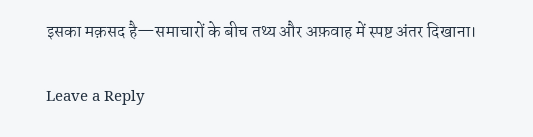इसका मक़सद है—समाचारों के बीच तथ्य और अफ़वाह में स्पष्ट अंतर दिखाना।

Leave a Reply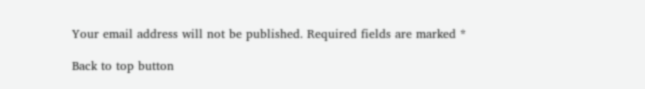Your email address will not be published. Required fields are marked *

Back to top button